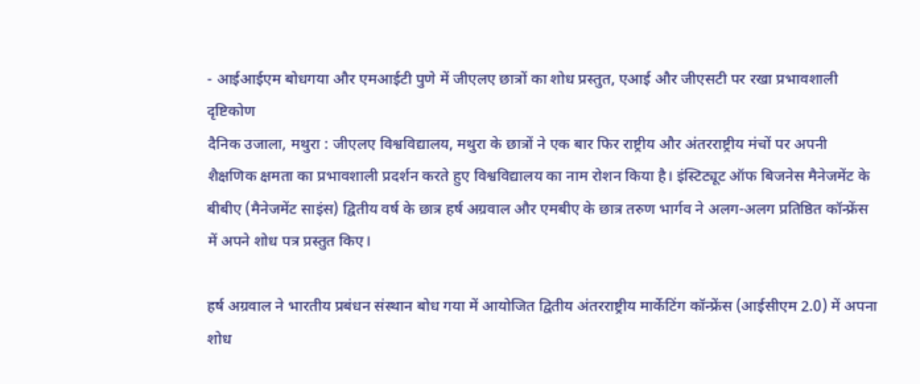- आईआईएम बोधगया और एमआईटी पुणे में जीएलए छात्रों का शोध प्रस्तुत, एआई और जीएसटी पर रखा प्रभावशाली दृष्टिकोण
दैनिक उजाला, मथुरा : जीएलए विश्वविद्यालय, मथुरा के छात्रों ने एक बार फिर राष्ट्रीय और अंतरराष्ट्रीय मंचों पर अपनी शैक्षणिक क्षमता का प्रभावशाली प्रदर्शन करते हुए विश्वविद्यालय का नाम रोशन किया है। इंस्टिट्यूट ऑफ बिजनेस मैनेजमेंट के बीबीए (मैनेजमेंट साइंस) द्वितीय वर्ष के छात्र हर्ष अग्रवाल और एमबीए के छात्र तरुण भार्गव ने अलग-अलग प्रतिष्ठित कॉन्फ्रेंस में अपने शोध पत्र प्रस्तुत किए।

हर्ष अग्रवाल ने भारतीय प्रबंधन संस्थान बोध गया में आयोजित द्वितीय अंतरराष्ट्रीय मार्केटिंग कॉन्फ्रेंस (आईसीएम 2.0) में अपना शोध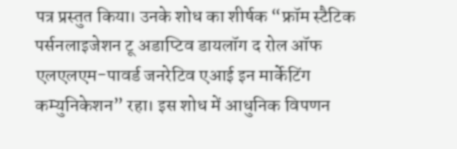पत्र प्रस्तुत किया। उनके शोध का शीर्षक “फ्रॉम स्टैटिक पर्सनलाइजेशन टू अडाप्टिव डायलॉग द रोल ऑफ एलएलएम-पावर्ड जनरेटिव एआई इन मार्केटिंग कम्युनिकेशन” रहा। इस शोध में आधुनिक विपणन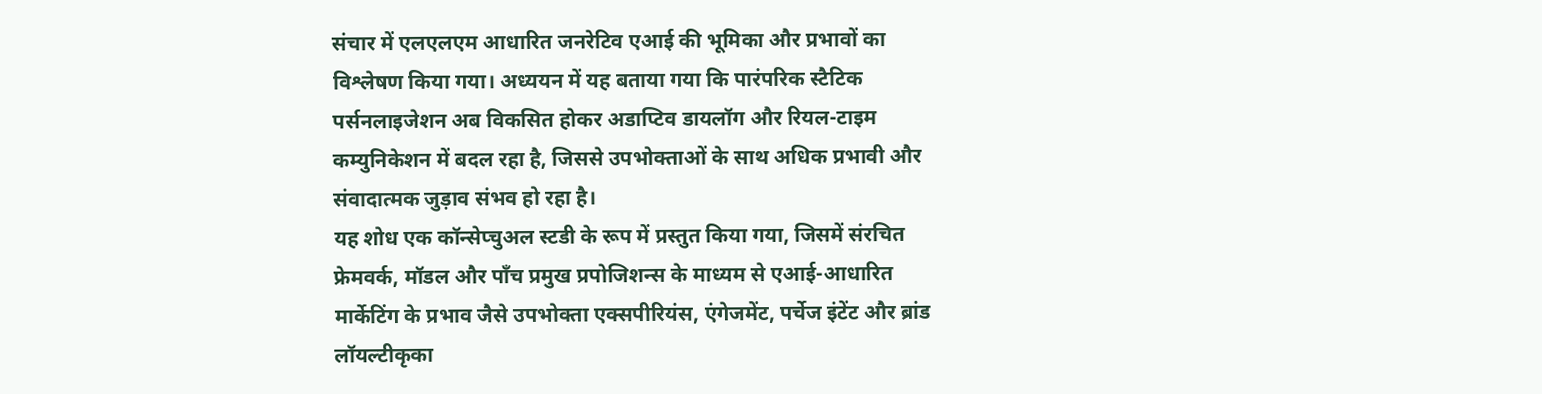संचार में एलएलएम आधारित जनरेटिव एआई की भूमिका और प्रभावों का विश्लेषण किया गया। अध्ययन में यह बताया गया कि पारंपरिक स्टैटिक पर्सनलाइजेशन अब विकसित होकर अडाप्टिव डायलॉग और रियल-टाइम कम्युनिकेशन में बदल रहा है, जिससे उपभोक्ताओं के साथ अधिक प्रभावी और संवादात्मक जुड़ाव संभव हो रहा है।
यह शोध एक कॉन्सेप्चुअल स्टडी के रूप में प्रस्तुत किया गया, जिसमें संरचित फ्रेमवर्क, मॉडल और पाँच प्रमुख प्रपोजिशन्स के माध्यम से एआई-आधारित मार्केटिंग के प्रभाव जैसे उपभोक्ता एक्सपीरियंस, एंगेजमेंट, पर्चेज इंटेंट और ब्रांड लॉयल्टीकृका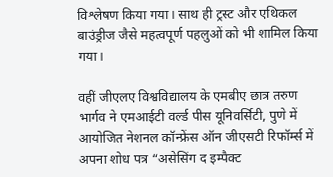विश्लेषण किया गया। साथ ही ट्रस्ट और एथिकल बाउंड्रीज जैसे महत्वपूर्ण पहलुओं को भी शामिल किया गया।

वहीं जीएलए विश्वविद्यालय के एमबीए छात्र तरुण भार्गव ने एमआईटी वर्ल्ड पीस यूनिवर्सिटी, पुणे में आयोजित नेशनल कॉन्फ्रेंस ऑन जीएसटी रिफॉर्म्स में अपना शोध पत्र “असेसिंग द इम्पैक्ट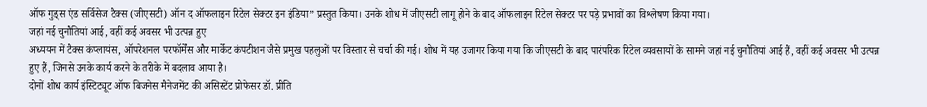ऑफ गुड्स एंड सर्विसेज टैक्स (जीएसटी) ऑन द ऑफलाइन रिटेल सेक्टर इन इंडिया” प्रस्तुत किया। उनके शोध में जीएसटी लागू होने के बाद ऑफलाइन रिटेल सेक्टर पर पड़े प्रभावों का विश्लेषण किया गया।
जहां नई चुनौतियां आई, वहीं कई अवसर भी उत्पन्न हुए
अध्ययन में टैक्स कंप्लायंस, ऑपरेशनल परफॉर्मेंस और मार्केट कंपटीशन जैसे प्रमुख पहलुओं पर विस्तार से चर्चा की गई। शोध में यह उजागर किया गया कि जीएसटी के बाद पारंपरिक रिटेल व्यवसायों के सामने जहां नई चुनौतियां आई हैं, वहीं कई अवसर भी उत्पन्न हुए हैं, जिनसे उनके कार्य करने के तरीके में बदलाव आया है।
दोनों शोध कार्य इंस्टिट्यूट ऑफ बिजनेस मैनेजमेंट की असिस्टेंट प्रोफेसर डॉ. प्रीति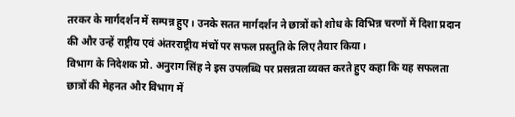तरकर के मार्गदर्शन में सम्पन्न हुए। उनके सतत मार्गदर्शन ने छात्रों को शोध के विभिन्न चरणों में दिशा प्रदान की और उन्हें राष्ट्रीय एवं अंतरराष्ट्रीय मंचों पर सफल प्रस्तुति के लिए तैयार किया।
विभाग के निदेशक प्रो. अनुराग सिंह ने इस उपलब्धि पर प्रसन्नता व्यक्त करते हुए कहा कि यह सफलता छात्रों की मेहनत और विभाग में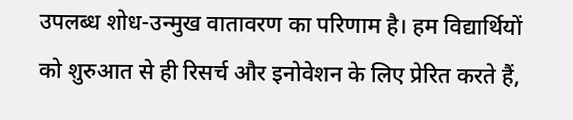उपलब्ध शोध-उन्मुख वातावरण का परिणाम है। हम विद्यार्थियों को शुरुआत से ही रिसर्च और इनोवेशन के लिए प्रेरित करते हैं,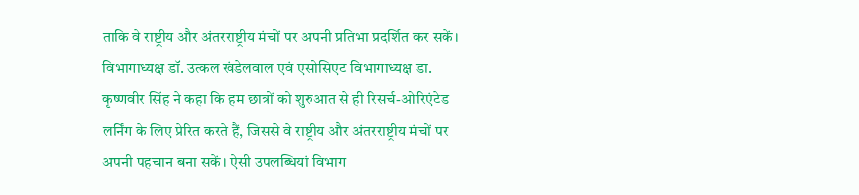ताकि वे राष्ट्रीय और अंतरराष्ट्रीय मंचों पर अपनी प्रतिभा प्रदर्शित कर सकें।
विभागाध्यक्ष डॉ. उत्कल खंडेलवाल एवं एसोसिएट विभागाध्यक्ष डा. कृष्णवीर सिंह ने कहा कि हम छात्रों को शुरुआत से ही रिसर्च-ओरिएंटेड लर्निंग के लिए प्रेरित करते हैं, जिससे वे राष्ट्रीय और अंतरराष्ट्रीय मंचों पर अपनी पहचान बना सकें। ऐसी उपलब्धियां विभाग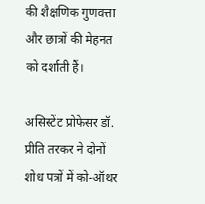की शैक्षणिक गुणवत्ता और छात्रों की मेहनत को दर्शाती हैं।

असिस्टेंट प्रोफेसर डॉ. प्रीति तरकर ने दोनों शोध पत्रों में को-ऑथर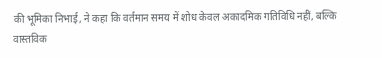की भूमिका निभाई, ने कहा कि वर्तमान समय में शोध केवल अकादमिक गतिविधि नहीं, बल्कि वास्तविक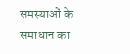समस्याओं के समाधान का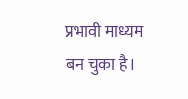प्रभावी माध्यम बन चुका है।